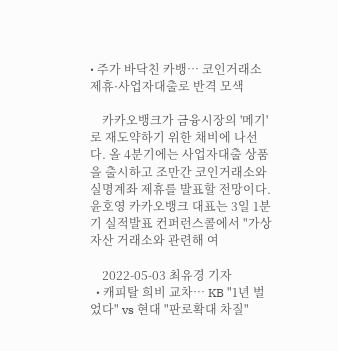• 주가 바닥친 카뱅… 코인거래소 제휴·사업자대출로 반격 모색

    카카오뱅크가 금융시장의 '메기'로 재도약하기 위한 채비에 나선다. 올 4분기에는 사업자대출 상품을 출시하고 조만간 코인거래소와 실명계좌 제휴를 발표할 전망이다. 윤호영 카카오뱅크 대표는 3일 1분기 실적발표 컨퍼런스콜에서 "가상자산 거래소와 관련해 여

    2022-05-03 최유경 기자
  • 캐피탈 희비 교차… KB "1년 벌었다" vs 현대 "판로확대 차질"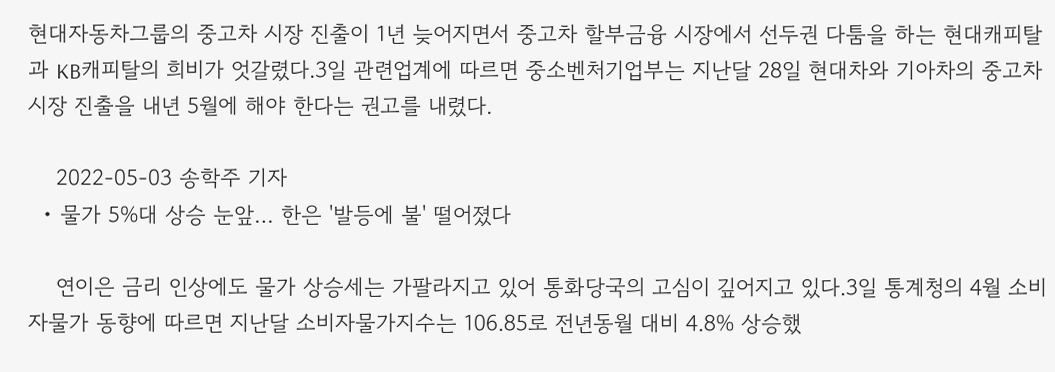현대자동차그룹의 중고차 시장 진출이 1년 늦어지면서 중고차 할부금융 시장에서 선두권 다툼을 하는 현대캐피탈과 KB캐피탈의 희비가 엇갈렸다.3일 관련업계에 따르면 중소벤처기업부는 지난달 28일 현대차와 기아차의 중고차 시장 진출을 내년 5월에 해야 한다는 권고를 내렸다.

    2022-05-03 송학주 기자
  • 물가 5%대 상승 눈앞… 한은 '발등에 불' 떨어졌다

    연이은 금리 인상에도 물가 상승세는 가팔라지고 있어 통화당국의 고심이 깊어지고 있다.3일 통계청의 4월 소비자물가 동향에 따르면 지난달 소비자물가지수는 106.85로 전년동월 대비 4.8% 상승했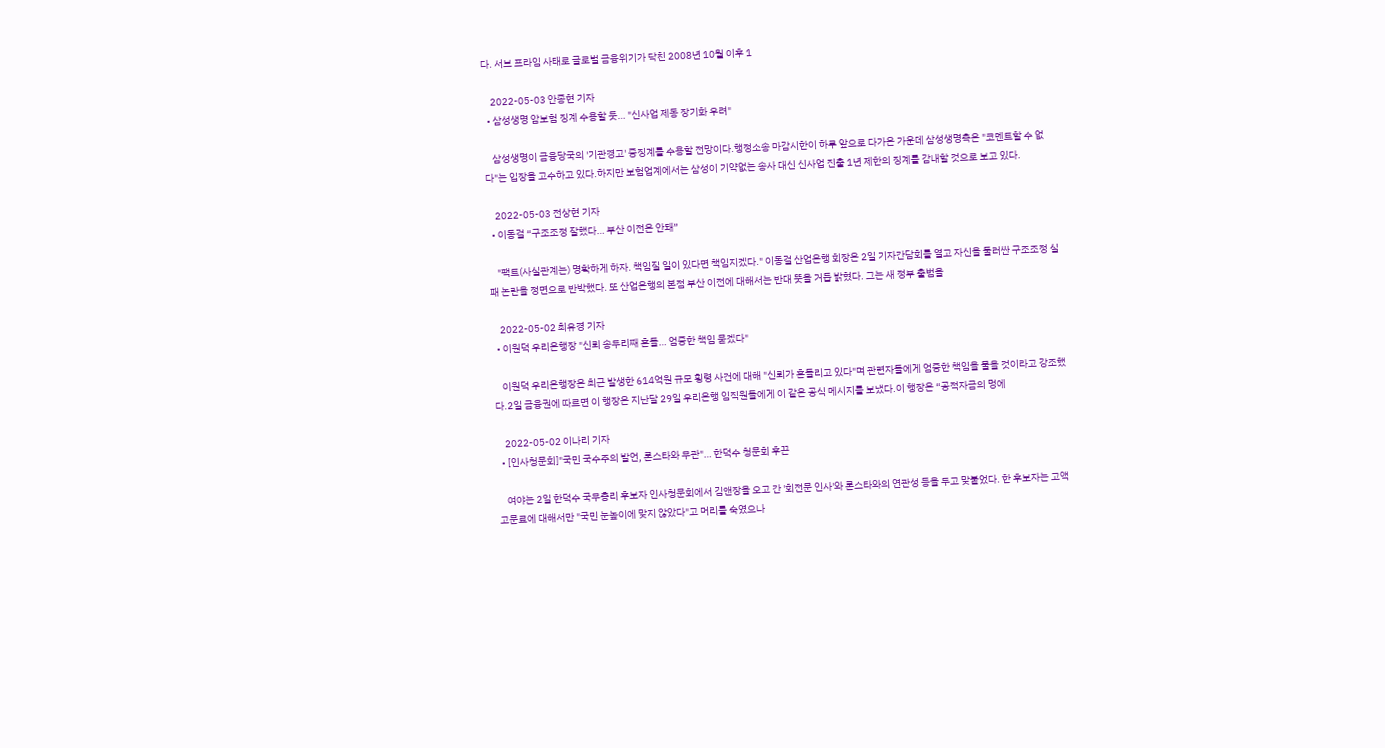다. 서브 프라임 사태로 글로벌 금융위기가 닥친 2008년 10월 이후 1

    2022-05-03 안종현 기자
  • 삼성생명 암보험 징계 수용할 듯… "신사업 제동 장기화 우려"

    삼성생명이 금융당국의 '기관경고' 중징계를 수용할 전망이다.행정소송 마감시한이 하루 앞으로 다가온 가운데 삼성생명측은 "코멘트할 수 없다"는 입장을 고수하고 있다.하지만 보험업계에서는 삼성이 기약없는 송사 대신 신사업 진출 1년 제한의 징계를 감내할 것으로 보고 있다.

    2022-05-03 전상현 기자
  • 이동걸 “구조조정 잘했다… 부산 이전은 안돼”

    "팩트(사실관계는) 명확하게 하자. 책임질 일이 있다면 책임지겠다." 이동걸 산업은행 회장은 2일 기자간담회를 열고 자신을 둘러싼 구조조정 실패 논란을 정면으로 반박했다. 또 산업은행의 본점 부산 이전에 대해서는 반대 뜻을 거듭 밝혔다. 그는 새 정부 출범을

    2022-05-02 최유경 기자
  • 이원덕 우리은행장 "신뢰 송두리째 흔들… 엄중한 책임 묻겠다"

    이원덕 우리은행장은 최근 발생한 614억원 규모 횡령 사건에 대해 "신뢰가 흔들리고 있다"며 관련자들에게 엄중한 책임을 물을 것이라고 강조했다.2일 금융권에 따르면 이 행장은 지난달 29일 우리은행 임직원들에게 이 같은 공식 메시지를 보냈다.이 행장은 “공적자금의 멍에

    2022-05-02 이나리 기자
  • [인사청문회]"국민 국수주의 발언, 론스타와 무관"… 한덕수 청문회 후끈

    여야는 2일 한덕수 국무총리 후보자 인사청문회에서 김앤장을 오고 간 '회전문 인사'와 론스타와의 연관성 등을 두고 맞붙었다. 한 후보자는 고액 고문료에 대해서만 "국민 눈높이에 맞지 않았다"고 머리를 숙였으나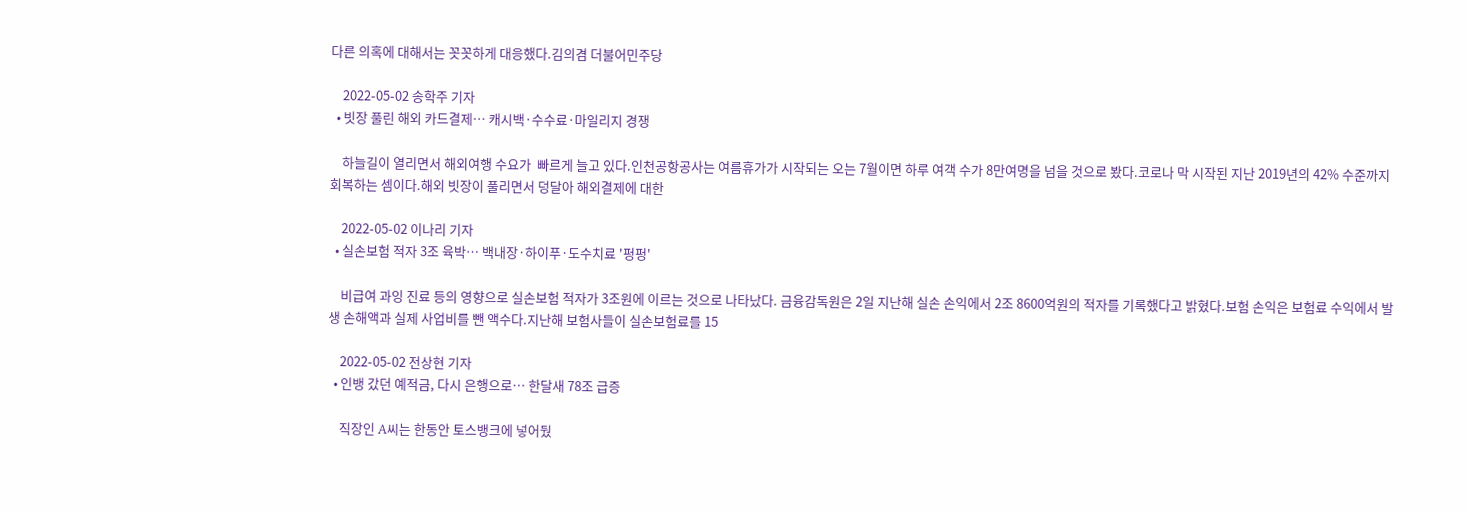다른 의혹에 대해서는 꼿꼿하게 대응했다.김의겸 더불어민주당

    2022-05-02 송학주 기자
  • 빗장 풀린 해외 카드결제… 캐시백·수수료·마일리지 경쟁

    하늘길이 열리면서 해외여행 수요가  빠르게 늘고 있다.인천공항공사는 여름휴가가 시작되는 오는 7월이면 하루 여객 수가 8만여명을 넘을 것으로 봤다.코로나 막 시작된 지난 2019년의 42% 수준까지 회복하는 셈이다.해외 빗장이 풀리면서 덩달아 해외결제에 대한

    2022-05-02 이나리 기자
  • 실손보험 적자 3조 육박… 백내장·하이푸·도수치료 '펑펑'

    비급여 과잉 진료 등의 영향으로 실손보험 적자가 3조원에 이르는 것으로 나타났다. 금융감독원은 2일 지난해 실손 손익에서 2조 8600억원의 적자를 기록했다고 밝혔다.보험 손익은 보험료 수익에서 발생 손해액과 실제 사업비를 뺀 액수다.지난해 보험사들이 실손보험료를 15

    2022-05-02 전상현 기자
  • 인뱅 갔던 예적금, 다시 은행으로… 한달새 78조 급증

    직장인 A씨는 한동안 토스뱅크에 넣어뒀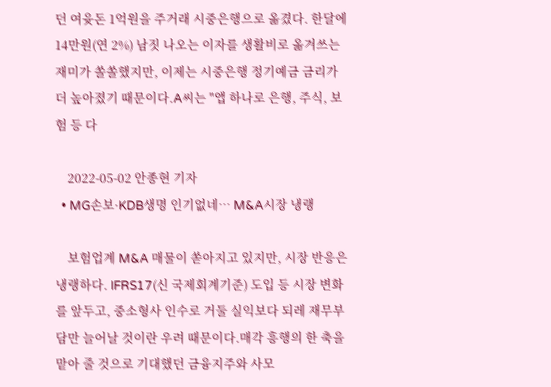던 여윳돈 1억원을 주거래 시중은행으로 옮겼다. 한달에 14만원(연 2%) 남짓 나오는 이자를 생활비로 옮겨쓰는 재미가 쏠쏠했지만, 이제는 시중은행 정기예금 금리가 더 높아졌기 때문이다.A씨는 "앱 하나로 은행, 주식, 보험 등 다

    2022-05-02 안종현 기자
  • MG손보·KDB생명 인기없네… M&A시장 냉랭

    보험업계 M&A 매물이 쏟아지고 있지만, 시장 반응은 냉랭하다. IFRS17(신 국제회계기준) 도입 등 시장 변화를 앞두고, 중소형사 인수로 거둘 실익보다 되레 재무부담만 늘어날 것이란 우려 때문이다.매각 흥행의 한 축을 맡아 줄 것으로 기대했던 금융지주와 사모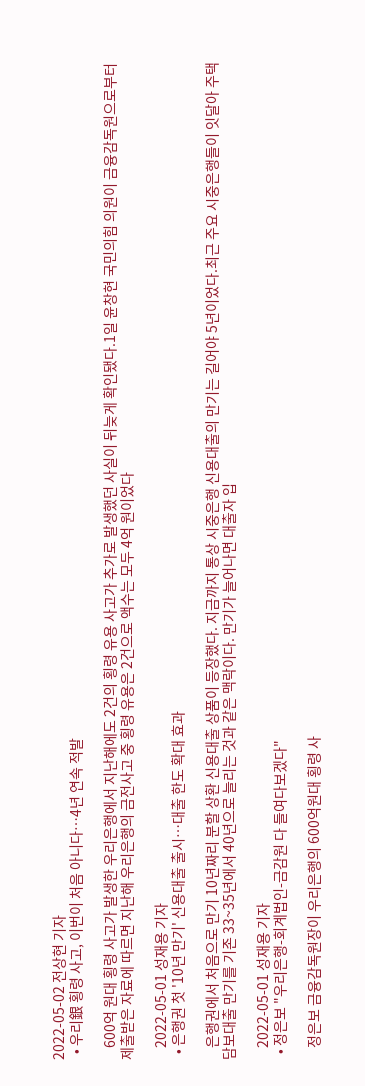2022-05-02 전상현 기자
  • 우리銀 횡령 사고, 이번이 처음 아니다…4년 연속 적발

    600억 원대 횡령 사고가 발생한 우리은행에서 지난해에도 2건의 횡령 유용 사고가 추가로 발생했던 사실이 뒤늦게 확인됐다.1일 윤창현 국민의힘 의원이 금융감독원으로부터 제출받은 자료에 따르면 지난해 우리은행의 금전사고 중 횡령 유용은 2건으로 액수는 모두 4억 원이었다

    2022-05-01 성재용 기자
  • 은행권 첫 '10년 만기' 신용대출 출시…대출 한도 확대 효과

    은행권에서 처음으로 만기 10년짜리 분할 상환 신용대출 상품이 등장했다. 지금까지 통상 시중은행 신용대출의 만기는 길어야 5년이었다.최근 주요 시중은행들이 잇달아 주택담보대출 만기를 기존 33~35년에서 40년으로 늘리는 것과 같은 맥락이다. 만기가 늘어나면 대출자 입

    2022-05-01 성재용 기자
  • 정은보 "우리은행-회계법인-금감원 다 들여다보겠다"

    정은보 금융감독원장이 우리은행의 600억원대 횡령 사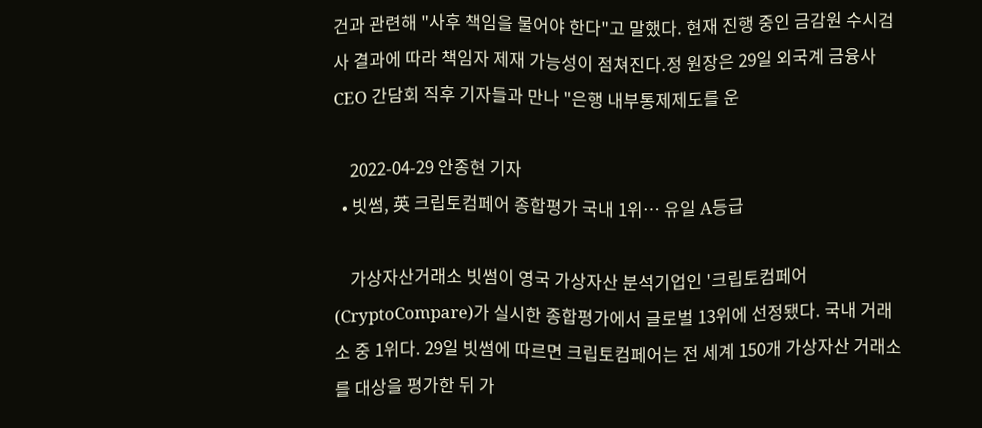건과 관련해 "사후 책임을 물어야 한다"고 말했다. 현재 진행 중인 금감원 수시검사 결과에 따라 책임자 제재 가능성이 점쳐진다.정 원장은 29일 외국계 금융사 CEO 간담회 직후 기자들과 만나 "은행 내부통제제도를 운

    2022-04-29 안종현 기자
  • 빗썸, 英 크립토컴페어 종합평가 국내 1위… 유일 A등급

    가상자산거래소 빗썸이 영국 가상자산 분석기업인 '크립토컴페어(CryptoCompare)가 실시한 종합평가에서 글로벌 13위에 선정됐다. 국내 거래소 중 1위다. 29일 빗썸에 따르면 크립토컴페어는 전 세계 150개 가상자산 거래소를 대상을 평가한 뒤 가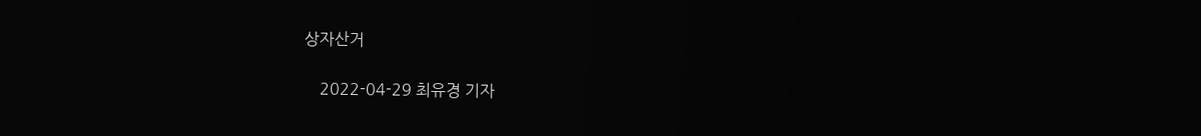상자산거

    2022-04-29 최유경 기자